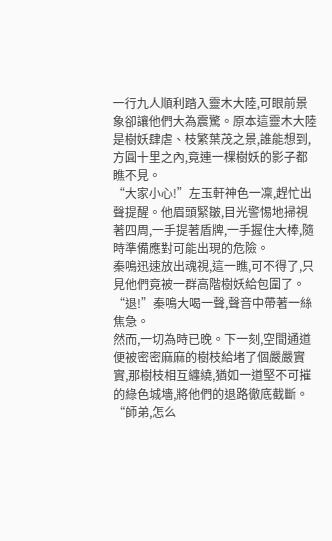一行九人順利踏入靈木大陸,可眼前景象卻讓他們大為震驚。原本這靈木大陸是樹妖肆虐、枝繁葉茂之景,誰能想到,方圓十里之內,竟連一棵樹妖的影子都瞧不見。
“大家小心!”左玉軒神色一凜,趕忙出聲提醒。他眉頭緊皺,目光警惕地掃視著四周,一手提著盾牌,一手握住大棒,隨時準備應對可能出現的危險。
秦鳴迅速放出魂視,這一瞧,可不得了,只見他們竟被一群高階樹妖給包圍了。“退!”秦鳴大喝一聲,聲音中帶著一絲焦急。
然而,一切為時已晚。下一刻,空間通道便被密密麻麻的樹枝給堵了個嚴嚴實實,那樹枝相互纏繞,猶如一道堅不可摧的綠色城墻,將他們的退路徹底截斷。
“師弟,怎么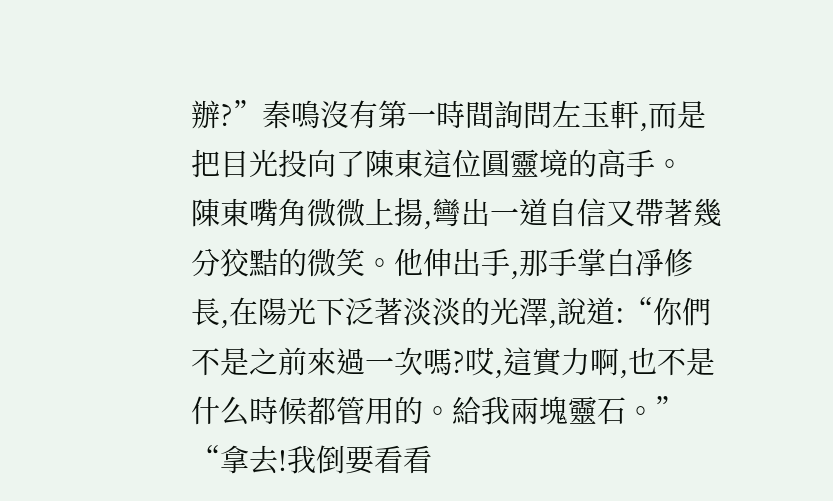辦?”秦鳴沒有第一時間詢問左玉軒,而是把目光投向了陳東這位圓靈境的高手。
陳東嘴角微微上揚,彎出一道自信又帶著幾分狡黠的微笑。他伸出手,那手掌白凈修長,在陽光下泛著淡淡的光澤,說道:“你們不是之前來過一次嗎?哎,這實力啊,也不是什么時候都管用的。給我兩塊靈石。”
“拿去!我倒要看看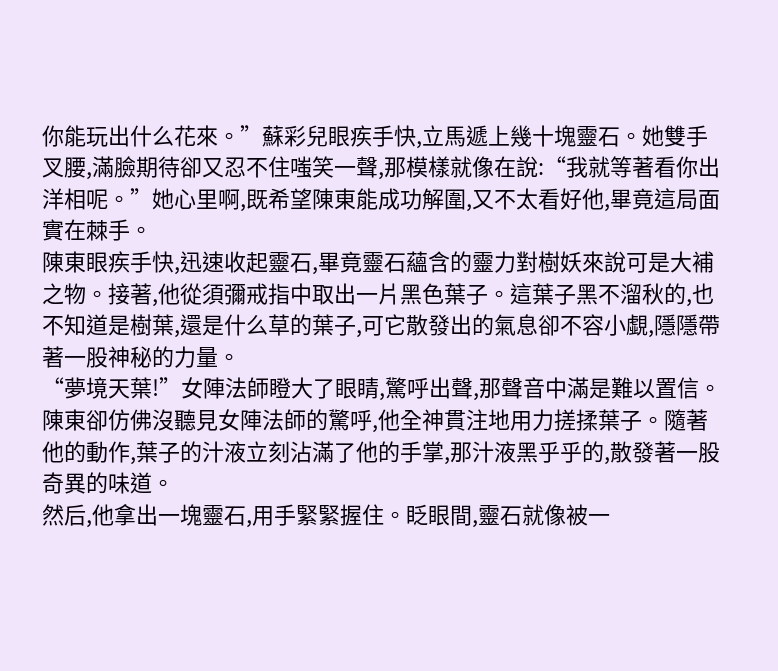你能玩出什么花來。”蘇彩兒眼疾手快,立馬遞上幾十塊靈石。她雙手叉腰,滿臉期待卻又忍不住嗤笑一聲,那模樣就像在說:“我就等著看你出洋相呢。”她心里啊,既希望陳東能成功解圍,又不太看好他,畢竟這局面實在棘手。
陳東眼疾手快,迅速收起靈石,畢竟靈石蘊含的靈力對樹妖來說可是大補之物。接著,他從須彌戒指中取出一片黑色葉子。這葉子黑不溜秋的,也不知道是樹葉,還是什么草的葉子,可它散發出的氣息卻不容小覷,隱隱帶著一股神秘的力量。
“夢境天葉!”女陣法師瞪大了眼睛,驚呼出聲,那聲音中滿是難以置信。
陳東卻仿佛沒聽見女陣法師的驚呼,他全神貫注地用力搓揉葉子。隨著他的動作,葉子的汁液立刻沾滿了他的手掌,那汁液黑乎乎的,散發著一股奇異的味道。
然后,他拿出一塊靈石,用手緊緊握住。眨眼間,靈石就像被一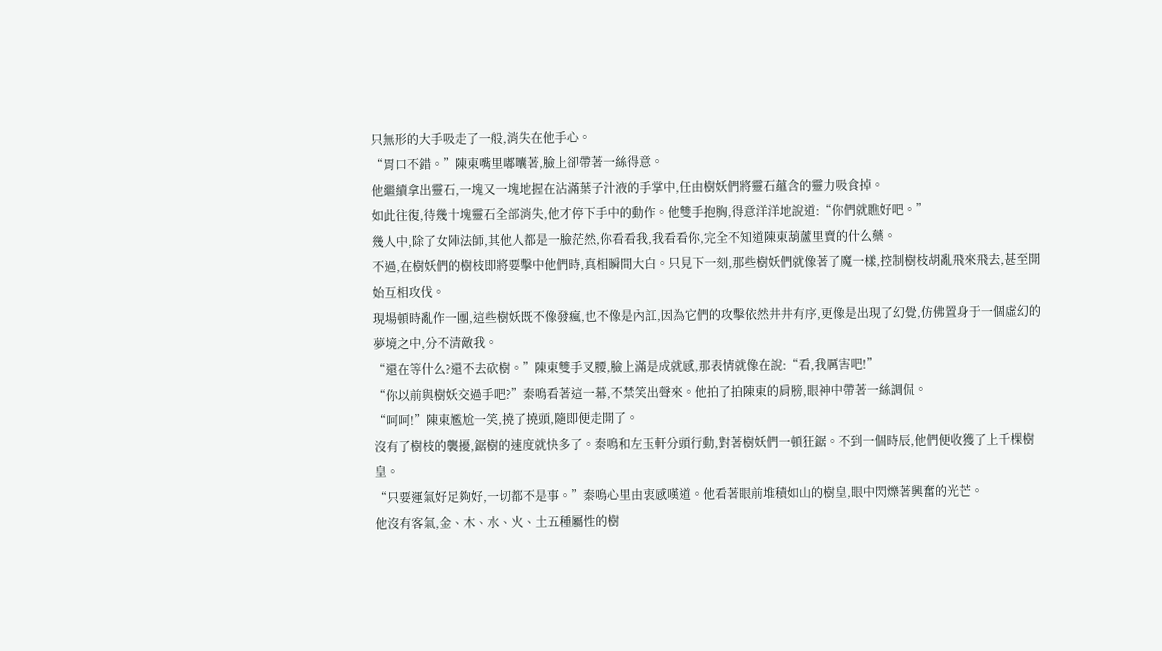只無形的大手吸走了一般,消失在他手心。
“胃口不錯。”陳東嘴里嘟囔著,臉上卻帶著一絲得意。
他繼續拿出靈石,一塊又一塊地握在沾滿葉子汁液的手掌中,任由樹妖們將靈石蘊含的靈力吸食掉。
如此往復,待幾十塊靈石全部消失,他才停下手中的動作。他雙手抱胸,得意洋洋地說道:“你們就瞧好吧。”
幾人中,除了女陣法師,其他人都是一臉茫然,你看看我,我看看你,完全不知道陳東葫蘆里賣的什么藥。
不過,在樹妖們的樹枝即將要擊中他們時,真相瞬間大白。只見下一刻,那些樹妖們就像著了魔一樣,控制樹枝胡亂飛來飛去,甚至開始互相攻伐。
現場頓時亂作一團,這些樹妖既不像發瘋,也不像是內訌,因為它們的攻擊依然井井有序,更像是出現了幻覺,仿佛置身于一個虛幻的夢境之中,分不清敵我。
“還在等什么?還不去砍樹。”陳東雙手叉腰,臉上滿是成就感,那表情就像在說:“看,我厲害吧!”
“你以前與樹妖交過手吧?”秦鳴看著這一幕,不禁笑出聲來。他拍了拍陳東的肩膀,眼神中帶著一絲調侃。
“呵呵!”陳東尷尬一笑,撓了撓頭,隨即便走開了。
沒有了樹枝的襲擾,鋸樹的速度就快多了。秦鳴和左玉軒分頭行動,對著樹妖們一頓狂鋸。不到一個時辰,他們便收獲了上千棵樹皇。
“只要運氣好足夠好,一切都不是事。”秦鳴心里由衷感嘆道。他看著眼前堆積如山的樹皇,眼中閃爍著興奮的光芒。
他沒有客氣,金、木、水、火、土五種屬性的樹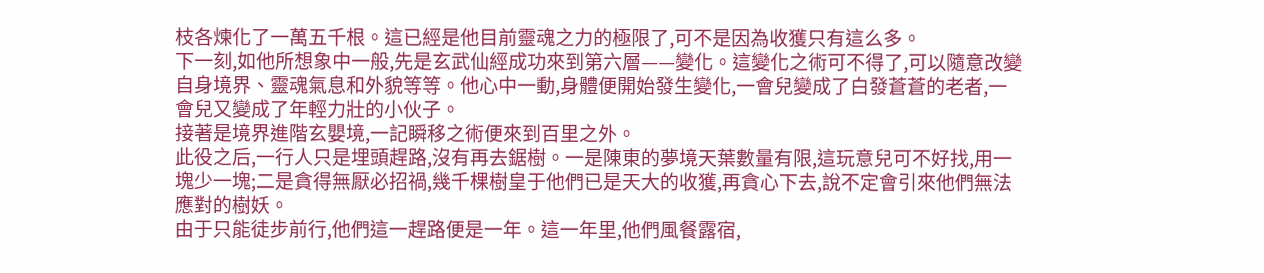枝各煉化了一萬五千根。這已經是他目前靈魂之力的極限了,可不是因為收獲只有這么多。
下一刻,如他所想象中一般,先是玄武仙經成功來到第六層——變化。這變化之術可不得了,可以隨意改變自身境界、靈魂氣息和外貌等等。他心中一動,身體便開始發生變化,一會兒變成了白發蒼蒼的老者,一會兒又變成了年輕力壯的小伙子。
接著是境界進階玄嬰境,一記瞬移之術便來到百里之外。
此役之后,一行人只是埋頭趕路,沒有再去鋸樹。一是陳東的夢境天葉數量有限,這玩意兒可不好找,用一塊少一塊;二是貪得無厭必招禍,幾千棵樹皇于他們已是天大的收獲,再貪心下去,說不定會引來他們無法應對的樹妖。
由于只能徒步前行,他們這一趕路便是一年。這一年里,他們風餐露宿,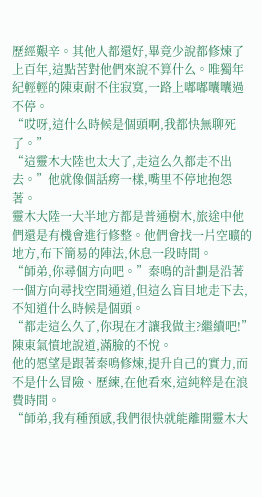歷經艱辛。其他人都還好,畢竟少說都修煉了上百年,這點苦對他們來說不算什么。唯獨年紀輕輕的陳東耐不住寂寞,一路上嘟嘟囔囔過不停。
“哎呀,這什么時候是個頭啊,我都快無聊死了。”
“這靈木大陸也太大了,走這么久都走不出去。”他就像個話癆一樣,嘴里不停地抱怨著。
靈木大陸一大半地方都是普通樹木,旅途中他們還是有機會進行修整。他們會找一片空曠的地方,布下簡易的陣法,休息一段時間。
“師弟,你尋個方向吧。”秦鳴的計劃是沿著一個方向尋找空間通道,但這么盲目地走下去,不知道什么時候是個頭。
“都走這么久了,你現在才讓我做主?繼續吧!”陳東氣憤地說道,滿臉的不悅。
他的愿望是跟著秦鳴修煉,提升自己的實力,而不是什么冒險、歷練,在他看來,這純粹是在浪費時間。
“師弟,我有種預感,我們很快就能離開靈木大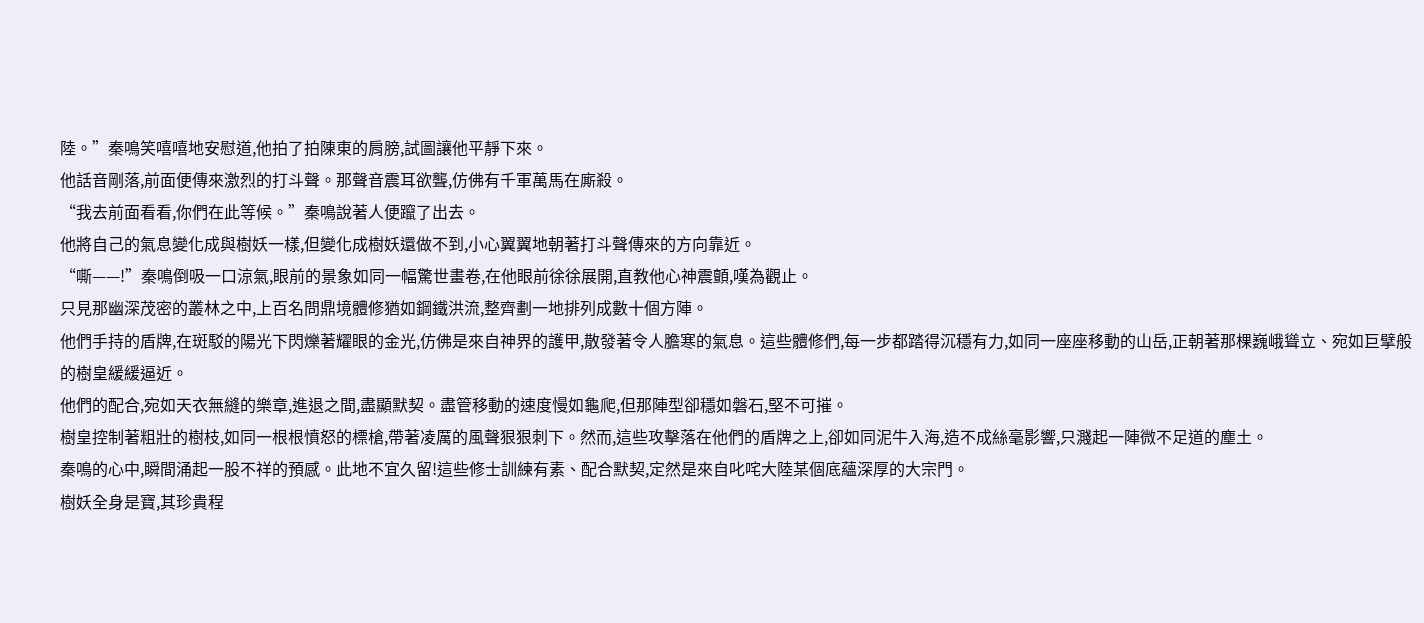陸。”秦鳴笑嘻嘻地安慰道,他拍了拍陳東的肩膀,試圖讓他平靜下來。
他話音剛落,前面便傳來激烈的打斗聲。那聲音震耳欲聾,仿佛有千軍萬馬在廝殺。
“我去前面看看,你們在此等候。”秦鳴說著人便躥了出去。
他將自己的氣息變化成與樹妖一樣,但變化成樹妖還做不到,小心翼翼地朝著打斗聲傳來的方向靠近。
“嘶——!”秦鳴倒吸一口涼氣,眼前的景象如同一幅驚世畫卷,在他眼前徐徐展開,直教他心神震顫,嘆為觀止。
只見那幽深茂密的叢林之中,上百名問鼎境體修猶如鋼鐵洪流,整齊劃一地排列成數十個方陣。
他們手持的盾牌,在斑駁的陽光下閃爍著耀眼的金光,仿佛是來自神界的護甲,散發著令人膽寒的氣息。這些體修們,每一步都踏得沉穩有力,如同一座座移動的山岳,正朝著那棵巍峨聳立、宛如巨擘般的樹皇緩緩逼近。
他們的配合,宛如天衣無縫的樂章,進退之間,盡顯默契。盡管移動的速度慢如龜爬,但那陣型卻穩如磐石,堅不可摧。
樹皇控制著粗壯的樹枝,如同一根根憤怒的標槍,帶著凌厲的風聲狠狠刺下。然而,這些攻擊落在他們的盾牌之上,卻如同泥牛入海,造不成絲毫影響,只濺起一陣微不足道的塵土。
秦鳴的心中,瞬間涌起一股不祥的預感。此地不宜久留!這些修士訓練有素、配合默契,定然是來自叱咤大陸某個底蘊深厚的大宗門。
樹妖全身是寶,其珍貴程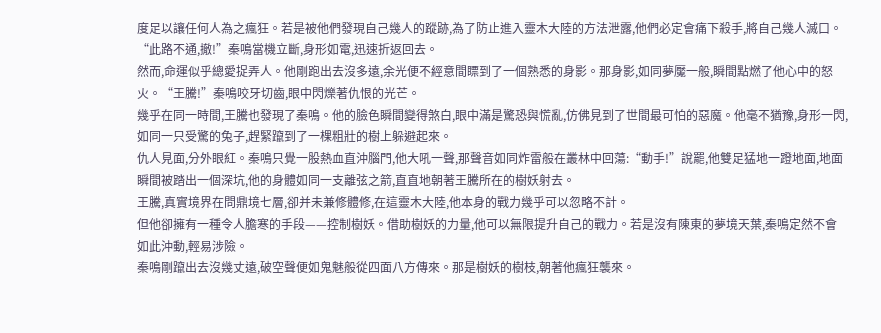度足以讓任何人為之瘋狂。若是被他們發現自己幾人的蹤跡,為了防止進入靈木大陸的方法泄露,他們必定會痛下殺手,將自己幾人滅口。
“此路不通,撤!”秦鳴當機立斷,身形如電,迅速折返回去。
然而,命運似乎總愛捉弄人。他剛跑出去沒多遠,余光便不經意間瞟到了一個熟悉的身影。那身影,如同夢魘一般,瞬間點燃了他心中的怒火。“王騰!”秦鳴咬牙切齒,眼中閃爍著仇恨的光芒。
幾乎在同一時間,王騰也發現了秦鳴。他的臉色瞬間變得煞白,眼中滿是驚恐與慌亂,仿佛見到了世間最可怕的惡魔。他毫不猶豫,身形一閃,如同一只受驚的兔子,趕緊躥到了一棵粗壯的樹上躲避起來。
仇人見面,分外眼紅。秦鳴只覺一股熱血直沖腦門,他大吼一聲,那聲音如同炸雷般在叢林中回蕩:“動手!”說罷,他雙足猛地一蹬地面,地面瞬間被踏出一個深坑,他的身體如同一支離弦之箭,直直地朝著王騰所在的樹妖射去。
王騰,真實境界在問鼎境七層,卻并未兼修體修,在這靈木大陸,他本身的戰力幾乎可以忽略不計。
但他卻擁有一種令人膽寒的手段——控制樹妖。借助樹妖的力量,他可以無限提升自己的戰力。若是沒有陳東的夢境天葉,秦鳴定然不會如此沖動,輕易涉險。
秦鳴剛躥出去沒幾丈遠,破空聲便如鬼魅般從四面八方傳來。那是樹妖的樹枝,朝著他瘋狂襲來。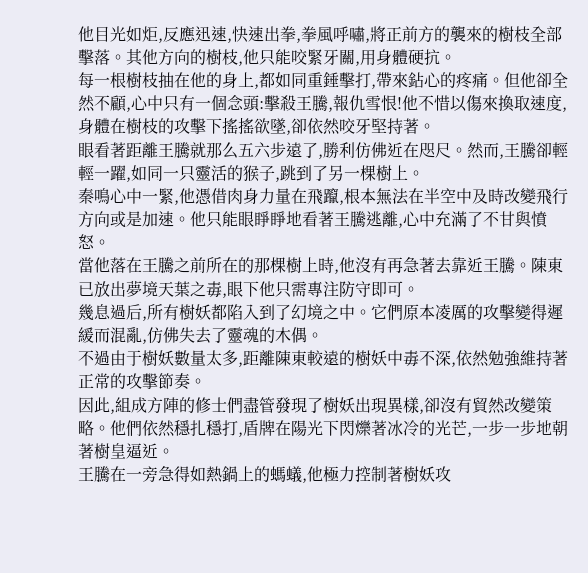他目光如炬,反應迅速,快速出拳,拳風呼嘯,將正前方的襲來的樹枝全部擊落。其他方向的樹枝,他只能咬緊牙關,用身體硬抗。
每一根樹枝抽在他的身上,都如同重錘擊打,帶來鉆心的疼痛。但他卻全然不顧,心中只有一個念頭:擊殺王騰,報仇雪恨!他不惜以傷來換取速度,身體在樹枝的攻擊下搖搖欲墜,卻依然咬牙堅持著。
眼看著距離王騰就那么五六步遠了,勝利仿佛近在咫尺。然而,王騰卻輕輕一躍,如同一只靈活的猴子,跳到了另一棵樹上。
秦鳴心中一緊,他憑借肉身力量在飛躥,根本無法在半空中及時改變飛行方向或是加速。他只能眼睜睜地看著王騰逃離,心中充滿了不甘與憤怒。
當他落在王騰之前所在的那棵樹上時,他沒有再急著去靠近王騰。陳東已放出夢境天葉之毒,眼下他只需專注防守即可。
幾息過后,所有樹妖都陷入到了幻境之中。它們原本凌厲的攻擊變得遲緩而混亂,仿佛失去了靈魂的木偶。
不過由于樹妖數量太多,距離陳東較遠的樹妖中毒不深,依然勉強維持著正常的攻擊節奏。
因此,組成方陣的修士們盡管發現了樹妖出現異樣,卻沒有貿然改變策略。他們依然穩扎穩打,盾牌在陽光下閃爍著冰冷的光芒,一步一步地朝著樹皇逼近。
王騰在一旁急得如熱鍋上的螞蟻,他極力控制著樹妖攻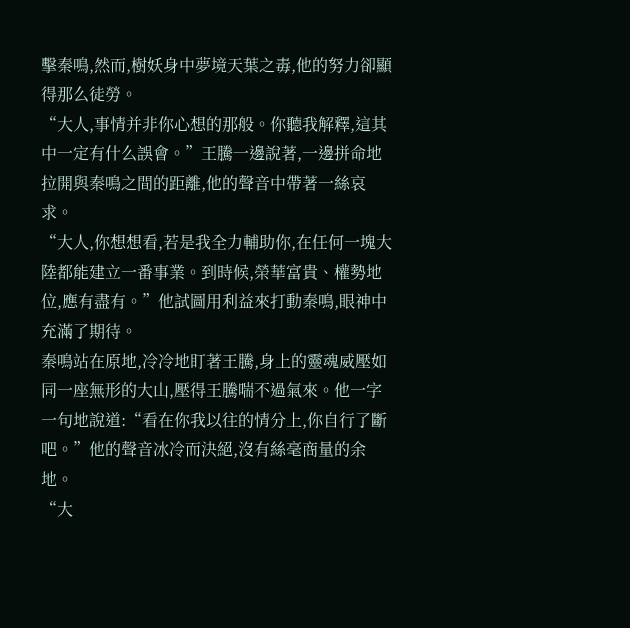擊秦鳴,然而,樹妖身中夢境天葉之毒,他的努力卻顯得那么徒勞。
“大人,事情并非你心想的那般。你聽我解釋,這其中一定有什么誤會。”王騰一邊說著,一邊拼命地拉開與秦鳴之間的距離,他的聲音中帶著一絲哀求。
“大人,你想想看,若是我全力輔助你,在任何一塊大陸都能建立一番事業。到時候,榮華富貴、權勢地位,應有盡有。”他試圖用利益來打動秦鳴,眼神中充滿了期待。
秦鳴站在原地,冷冷地盯著王騰,身上的靈魂威壓如同一座無形的大山,壓得王騰喘不過氣來。他一字一句地說道:“看在你我以往的情分上,你自行了斷吧。”他的聲音冰冷而決絕,沒有絲毫商量的余地。
“大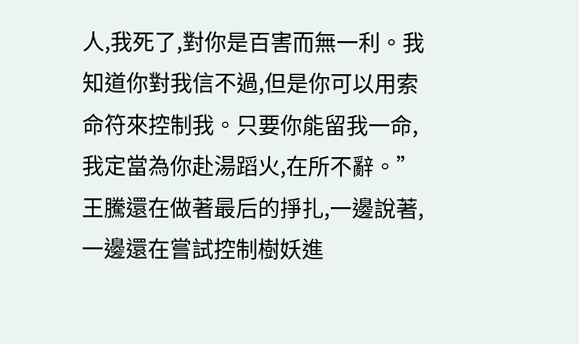人,我死了,對你是百害而無一利。我知道你對我信不過,但是你可以用索命符來控制我。只要你能留我一命,我定當為你赴湯蹈火,在所不辭。”王騰還在做著最后的掙扎,一邊說著,一邊還在嘗試控制樹妖進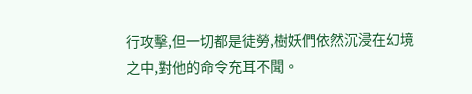行攻擊,但一切都是徒勞,樹妖們依然沉浸在幻境之中,對他的命令充耳不聞。